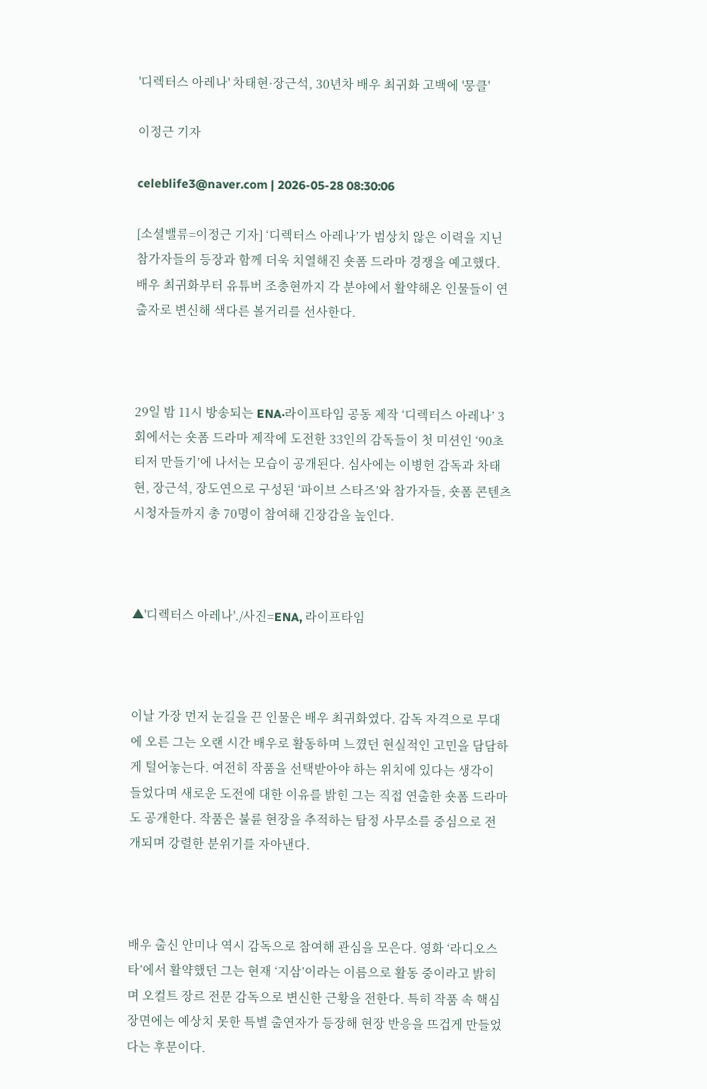'디렉터스 아레나' 차태현·장근석, 30년차 배우 최귀화 고백에 '뭉클'

이정근 기자

celeblife3@naver.com | 2026-05-28 08:30:06

[소셜밸류=이정근 기자] ‘디렉터스 아레나’가 범상치 않은 이력을 지닌 참가자들의 등장과 함께 더욱 치열해진 숏폼 드라마 경쟁을 예고했다. 배우 최귀화부터 유튜버 조충현까지 각 분야에서 활약해온 인물들이 연출자로 변신해 색다른 볼거리를 선사한다.



29일 밤 11시 방송되는 ENA·라이프타임 공동 제작 ‘디렉터스 아레나’ 3회에서는 숏폼 드라마 제작에 도전한 33인의 감독들이 첫 미션인 ‘90초 티저 만들기’에 나서는 모습이 공개된다. 심사에는 이병헌 감독과 차태현, 장근석, 장도연으로 구성된 ‘파이브 스타즈’와 참가자들, 숏폼 콘텐츠 시청자들까지 총 70명이 참여해 긴장감을 높인다.



▲'디렉터스 아레나'./사진=ENA, 라이프타임



이날 가장 먼저 눈길을 끈 인물은 배우 최귀화였다. 감독 자격으로 무대에 오른 그는 오랜 시간 배우로 활동하며 느꼈던 현실적인 고민을 담담하게 털어놓는다. 여전히 작품을 선택받아야 하는 위치에 있다는 생각이 들었다며 새로운 도전에 대한 이유를 밝힌 그는 직접 연출한 숏폼 드라마도 공개한다. 작품은 불륜 현장을 추적하는 탐정 사무소를 중심으로 전개되며 강렬한 분위기를 자아낸다.



배우 출신 안미나 역시 감독으로 참여해 관심을 모은다. 영화 ‘라디오스타’에서 활약했던 그는 현재 ‘지삼’이라는 이름으로 활동 중이라고 밝히며 오컬트 장르 전문 감독으로 변신한 근황을 전한다. 특히 작품 속 핵심 장면에는 예상치 못한 특별 출연자가 등장해 현장 반응을 뜨겁게 만들었다는 후문이다.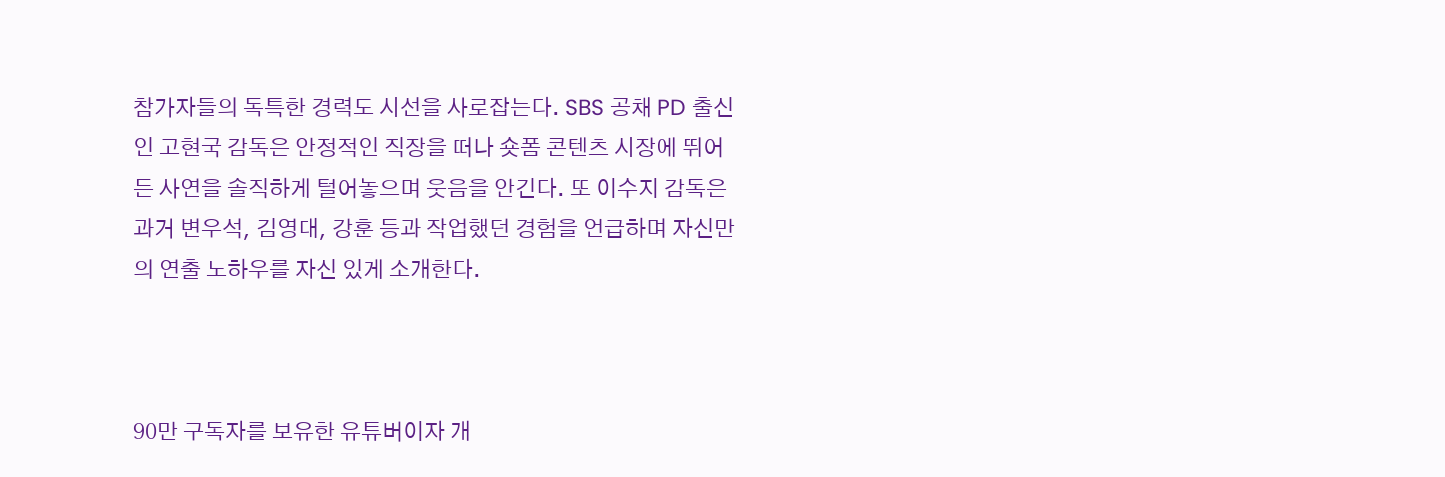참가자들의 독특한 경력도 시선을 사로잡는다. SBS 공채 PD 출신인 고현국 감독은 안정적인 직장을 떠나 숏폼 콘텐츠 시장에 뛰어든 사연을 솔직하게 털어놓으며 웃음을 안긴다. 또 이수지 감독은 과거 변우석, 김영대, 강훈 등과 작업했던 경험을 언급하며 자신만의 연출 노하우를 자신 있게 소개한다.



90만 구독자를 보유한 유튜버이자 개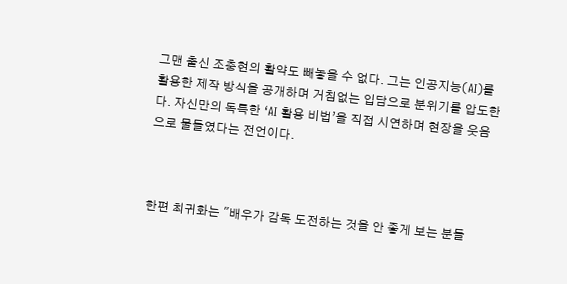그맨 출신 조충현의 활약도 빼놓을 수 없다. 그는 인공지능(AI)를 활용한 제작 방식을 공개하며 거침없는 입담으로 분위기를 압도한다. 자신만의 독특한 ‘AI 활용 비법’을 직접 시연하며 현장을 웃음으로 물들였다는 전언이다.



한편 최귀화는 "배우가 감독 도전하는 것을 안 좋게 보는 분들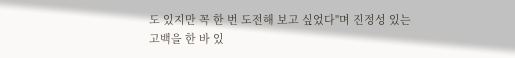도 있지만 꼭 한 번 도전해 보고 싶었다"며 진정성 있는 고백을 한 바 있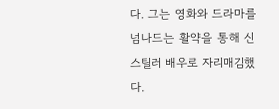다. 그는 영화와 드라마를 넘나드는 활약을 통해 신스틸러 배우로 자리매김했다.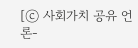[ⓒ 사회가치 공유 언론-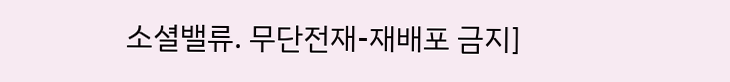소셜밸류. 무단전재-재배포 금지]